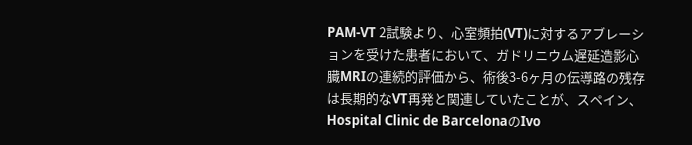PAM-VT 2試験より、心室頻拍(VT)に対するアブレーションを受けた患者において、ガドリニウム遅延造影心臓MRIの連続的評価から、術後3-6ヶ月の伝導路の残存は長期的なVT再発と関連していたことが、スペイン、Hospital Clinic de BarcelonaのIvo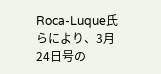Roca-Luque氏らにより、3月24日号の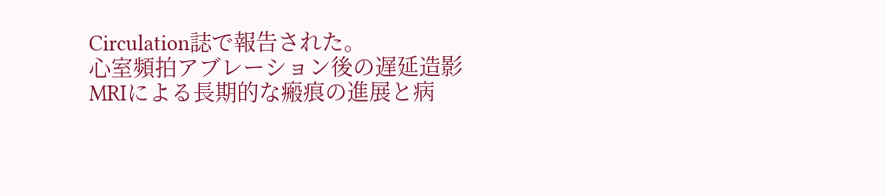Circulation誌で報告された。
心室頻拍アブレーション後の遅延造影MRIによる長期的な瘢痕の進展と病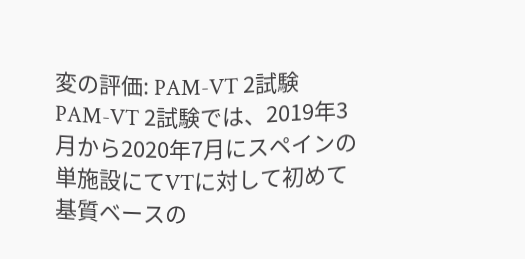変の評価: PAM-VT 2試験
PAM-VT 2試験では、2019年3月から2020年7月にスペインの単施設にてVTに対して初めて基質ベースの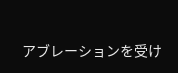アブレーションを受け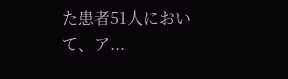た患者51人において、ア...